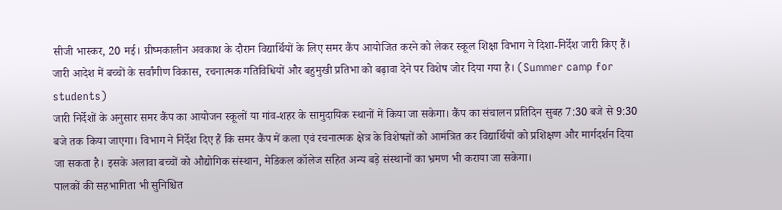सीजी भास्कर, 20 मई। ग्रीष्मकालीन अवकाश के दौरान विद्यार्थियों के लिए समर कैंप आयोजित करने को लेकर स्कूल शिक्षा विभाग ने दिशा-निर्देश जारी किए हैं। जारी आदेश में बच्चों के सर्वांगीण विकास, रचनात्मक गतिविधियों और बहुमुखी प्रतिभा को बढ़ावा देने पर विशेष जोर दिया गया है। (Summer camp for students)
जारी निर्देशों के अनुसार समर कैंप का आयोजन स्कूलों या गांव-शहर के सामुदायिक स्थानों में किया जा सकेगा। कैंप का संचालन प्रतिदिन सुबह 7:30 बजे से 9:30 बजे तक किया जाएगा। विभाग ने निर्देश दिए हैं कि समर कैंप में कला एवं रचनात्मक क्षेत्र के विशेषज्ञों को आमंत्रित कर विद्यार्थियों को प्रशिक्षण और मार्गदर्शन दिया जा सकता है। इसके अलावा बच्चों को औद्योगिक संस्थान, मेडिकल कॉलेज सहित अन्य बड़े संस्थानों का भ्रमण भी कराया जा सकेगा।
पालकों की सहभागिता भी सुनिश्चित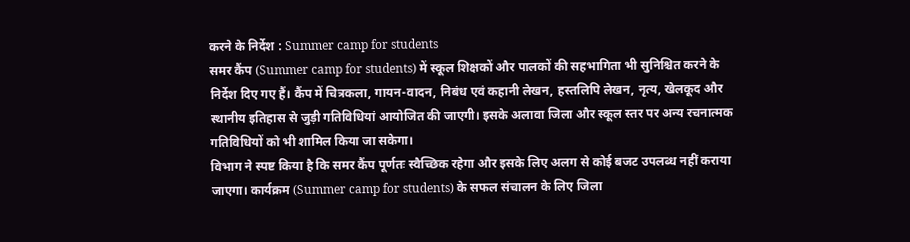करने के निर्देश : Summer camp for students
समर कैंप (Summer camp for students) में स्कूल शिक्षकों और पालकों की सहभागिता भी सुनिश्चित करने के निर्देश दिए गए हैं। कैंप में चित्रकला, गायन-वादन, निबंध एवं कहानी लेखन, हस्तलिपि लेखन, नृत्य, खेलकूद और स्थानीय इतिहास से जुड़ी गतिविधियां आयोजित की जाएगी। इसके अलावा जिला और स्कूल स्तर पर अन्य रचनात्मक गतिविधियों को भी शामिल किया जा सकेगा।
विभाग ने स्पष्ट किया है कि समर कैंप पूर्णतः स्वैच्छिक रहेगा और इसके लिए अलग से कोई बजट उपलब्ध नहीं कराया जाएगा। कार्यक्रम (Summer camp for students) के सफल संचालन के लिए जिला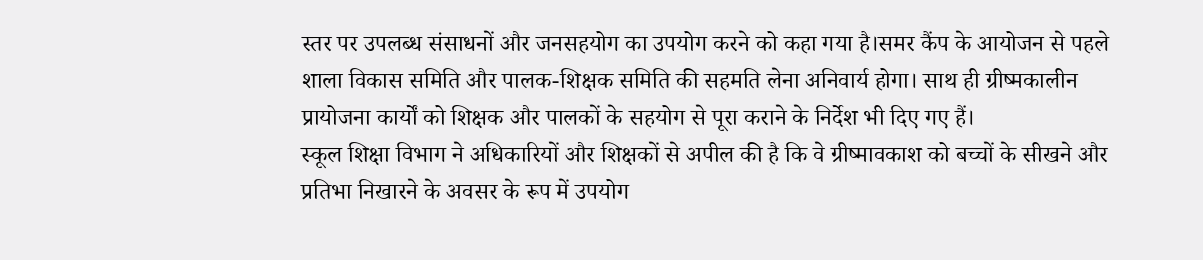स्तर पर उपलब्ध संसाधनों और जनसहयोग का उपयोग करने को कहा गया है।समर कैंप के आयोजन से पहले शाला विकास समिति और पालक-शिक्षक समिति की सहमति लेना अनिवार्य होगा। साथ ही ग्रीष्मकालीन प्रायोजना कार्यों को शिक्षक और पालकों के सहयोग से पूरा कराने के निर्देश भी दिए गए हैं।
स्कूल शिक्षा विभाग ने अधिकारियों और शिक्षकों से अपील की है कि वे ग्रीष्मावकाश को बच्चों के सीखने और प्रतिभा निखारने के अवसर के रूप में उपयोग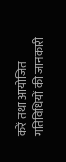करें तथा आयोजित गतिविधियों की जानकारी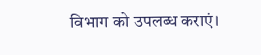विभाग को उपलब्ध कराएं।